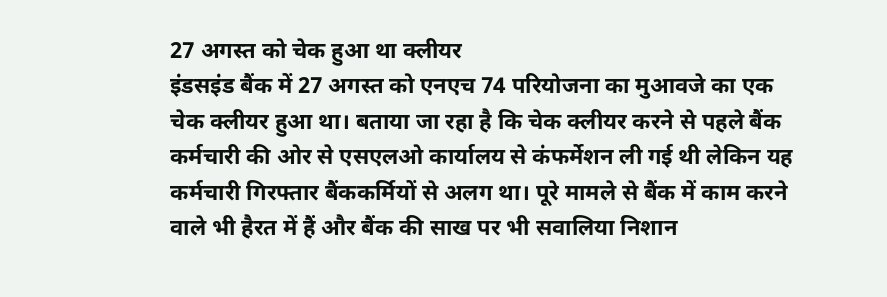27 अगस्त को चेक हुआ था क्लीयर
इंडसइंड बैंक में 27 अगस्त को एनएच 74 परियोजना का मुआवजे का एक चेक क्लीयर हुआ था। बताया जा रहा है कि चेक क्लीयर करने से पहले बैंक कर्मचारी की ओर से एसएलओ कार्यालय से कंफर्मेशन ली गई थी लेकिन यह कर्मचारी गिरफ्तार बैंककर्मियों से अलग था। पूरे मामले से बैंक में काम करने वाले भी हैरत में हैं और बैंक की साख पर भी सवालिया निशान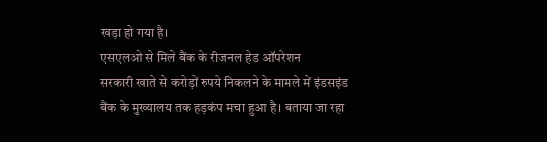खड़ा हो गया है।
एसएलओ से मिले बैंक के रीजनल हेड ऑपरेशन
सरकारी खाते से करोड़ों रुपये निकलने के मामले में इंडसइंड बैंक के मुख्यालय तक हड़कंप मचा हुआ है। बताया जा रहा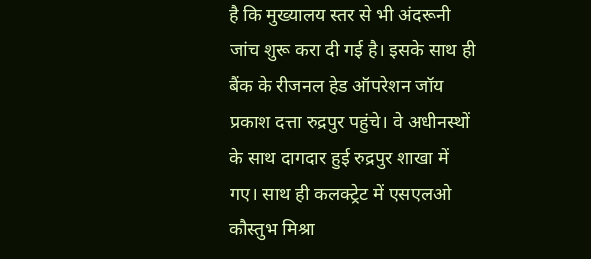है कि मुख्यालय स्तर से भी अंदरूनी जांच शुरू करा दी गई है। इसके साथ ही बैंक के रीजनल हेड ऑपरेशन जॉय प्रकाश दत्ता रुद्रपुर पहुंचे। वे अधीनस्थों के साथ दागदार हुई रुद्रपुर शाखा में गए। साथ ही कलक्ट्रेट में एसएलओ कौस्तुभ मिश्रा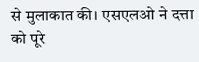से मुलाकात की। एसएलओ ने दत्ता को पूरे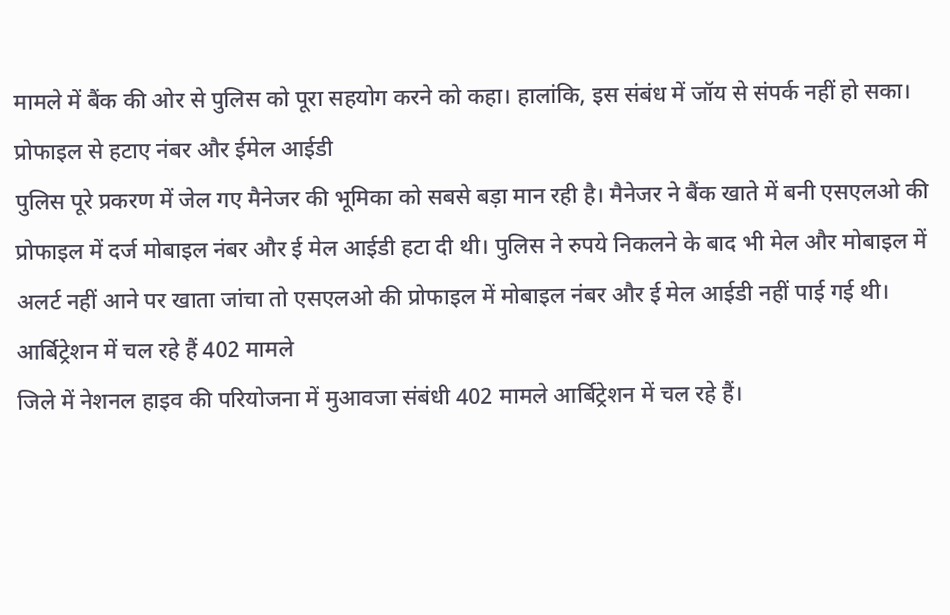मामले में बैंक की ओर से पुलिस को पूरा सहयोग करने को कहा। हालांकि, इस संबंध में जॉय से संपर्क नहीं हो सका।
प्रोफाइल से हटाए नंबर और ईमेल आईडी
पुलिस पूरे प्रकरण में जेल गए मैनेजर की भूमिका को सबसे बड़ा मान रही है। मैनेजर ने बैंक खाते में बनी एसएलओ की प्रोफाइल में दर्ज मोबाइल नंबर और ई मेल आईडी हटा दी थी। पुलिस ने रुपये निकलने के बाद भी मेल और मोबाइल में अलर्ट नहीं आने पर खाता जांचा तो एसएलओ की प्रोफाइल में मोबाइल नंबर और ई मेल आईडी नहीं पाई गई थी।
आर्बिट्रेशन में चल रहे हैं 402 मामले
जिले में नेशनल हाइव की परियोजना में मुआवजा संबंधी 402 मामले आर्बिट्रेशन में चल रहे हैं।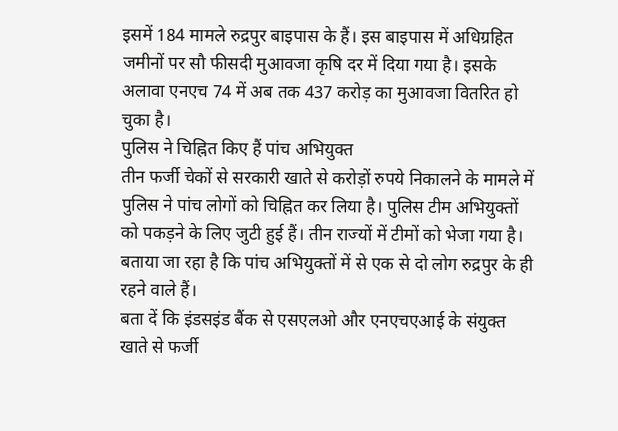इसमें 184 मामले रुद्रपुर बाइपास के हैं। इस बाइपास में अधिग्रहित जमीनों पर सौ फीसदी मुआवजा कृषि दर में दिया गया है। इसके अलावा एनएच 74 में अब तक 437 करोड़ का मुआवजा वितरित हो चुका है।
पुलिस ने चिह्नित किए हैं पांच अभियुक्त
तीन फर्जी चेकों से सरकारी खाते से करोड़ों रुपये निकालने के मामले में पुलिस ने पांच लोगों को चिह्नित कर लिया है। पुलिस टीम अभियुक्तों को पकड़ने के लिए जुटी हुई हैं। तीन राज्यों में टीमों को भेजा गया है। बताया जा रहा है कि पांच अभियुक्तों में से एक से दो लोग रुद्रपुर के ही रहने वाले हैं।
बता दें कि इंडसइंड बैंक से एसएलओ और एनएचएआई के संयुक्त खाते से फर्जी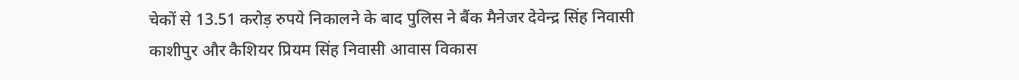चेकों से 13.51 करोड़ रुपये निकालने के बाद पुलिस ने बैंक मैनेजर देवेन्द्र सिंह निवासी काशीपुर और कैशियर प्रियम सिंह निवासी आवास विकास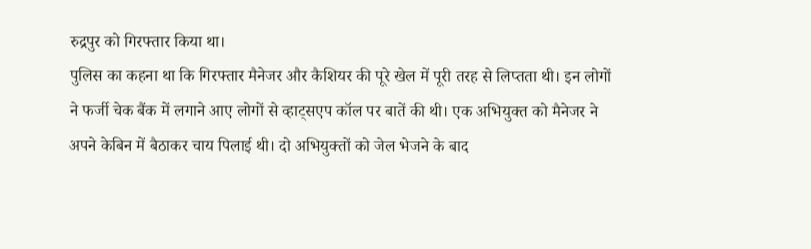रुद्रपुर को गिरफ्तार किया था।
पुलिस का कहना था कि गिरफ्तार मैनेजर और कैशियर की पूरे खेल में पूरी तरह से लिप्तता थी। इन लोगों ने फर्जी चेक बैंक में लगाने आए लोगों से व्हाट्सएप कॉल पर बातें की थी। एक अभियुक्त को मैनेजर ने अपने केबिन में बैठाकर चाय पिलाई थी। दो अभियुक्तों को जेल भेजने के बाद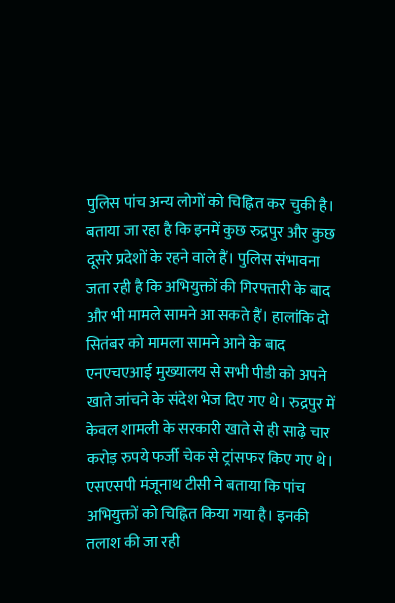पुलिस पांच अन्य लोगों को चिह्नित कर चुकी है। बताया जा रहा है कि इनमें कुछ रुद्रपुर और कुछ दूसरे प्रदेशों के रहने वाले हैं। पुलिस संभावना जता रही है कि अभियुक्तों की गिरफ्तारी के बाद और भी मामले सामने आ सकते हैं। हालांकि दो सितंबर को मामला सामने आने के बाद एनएचएआई मुख्यालय से सभी पीडी को अपने खाते जांचने के संदेश भेज दिए गए थे। रुद्रपुर में केवल शामली के सरकारी खाते से ही साढ़े चार करोड़ रुपये फर्जी चेक से ट्रांसफर किए गए थे।
एसएसपी मंजूनाथ टीसी ने बताया कि पांच अभियुक्तों को चिह्नित किया गया है। इनकी तलाश की जा रही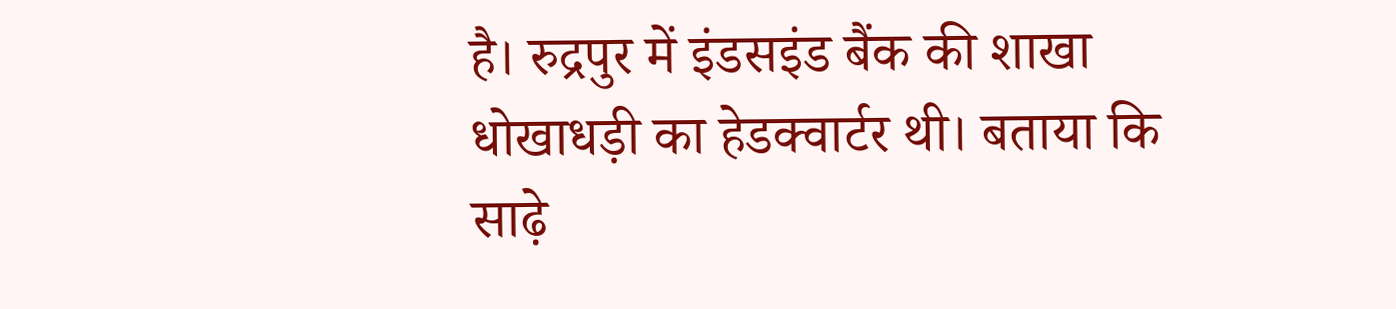है। रुद्रपुर में इंडसइंड बैंक की शाखा धोखाधड़ी का हेडक्वार्टर थी। बताया कि साढ़े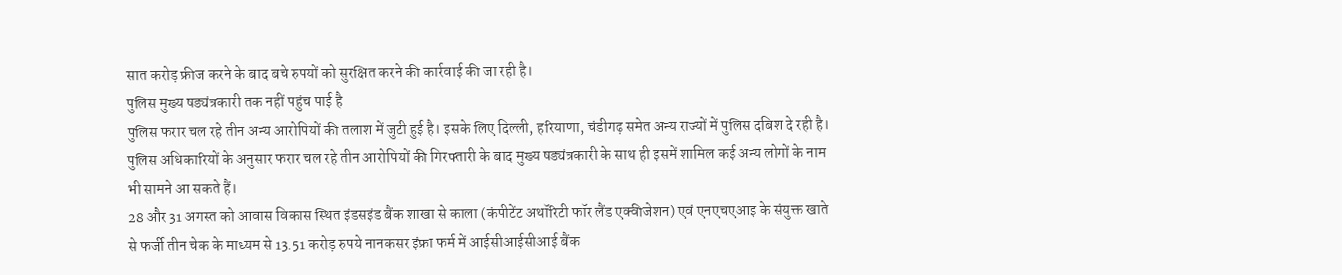सात करोड़ फ्रीज करने के बाद बचे रुपयों को सुरक्षित करने की कार्रवाई की जा रही है।
पुलिस मुख्य षड्यंत्रकारी तक नहीं पहुंच पाई है
पुलिस फरार चल रहे तीन अन्य आरोपियों की तलाश में जुटी हुई है। इसके लिए दिल्ली, हरियाणा, चंडीगढ़ समेत अन्य राज्यों में पुलिस दबिश दे रही है। पुलिस अधिकारियों के अनुसार फरार चल रहे तीन आरोपियों की गिरफ्तारी के बाद मुख्य षड्यंत्रकारी के साथ ही इसमें शामिल कई अन्य लोगों के नाम भी सामने आ सकते हैं।
28 और 31 अगस्त को आवास विकास स्थित इंडसइंड बैंक शाखा से काला (कंपीटेंट अथॉरिटी फॉर लैंड एक्वीजेशन) एवं एनएचएआइ के संयुक्त खाते से फर्जी तीन चेक के माध्यम से 13.51 करोड़ रुपये नानकसर इंफ्रा फर्म में आईसीआईसीआई बैंक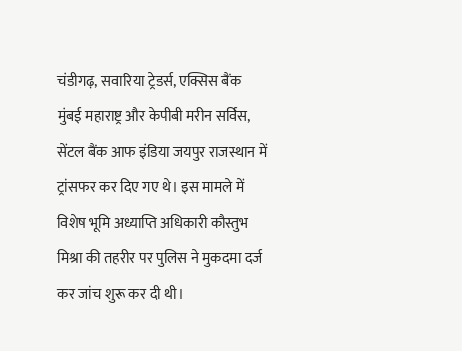चंडीगढ़, सवारिया ट्रेडर्स, एक्सिस बैंक मुंबई महाराष्ट्र और केपीबी मरीन सर्विस, सेंटल बैंक आफ इंडिया जयपुर राजस्थान में ट्रांसफर कर दिए गए थे। इस मामले में विशेष भूमि अध्याप्ति अधिकारी कौस्तुभ मिश्रा की तहरीर पर पुलिस ने मुकदमा दर्ज कर जांच शुरू कर दी थी।